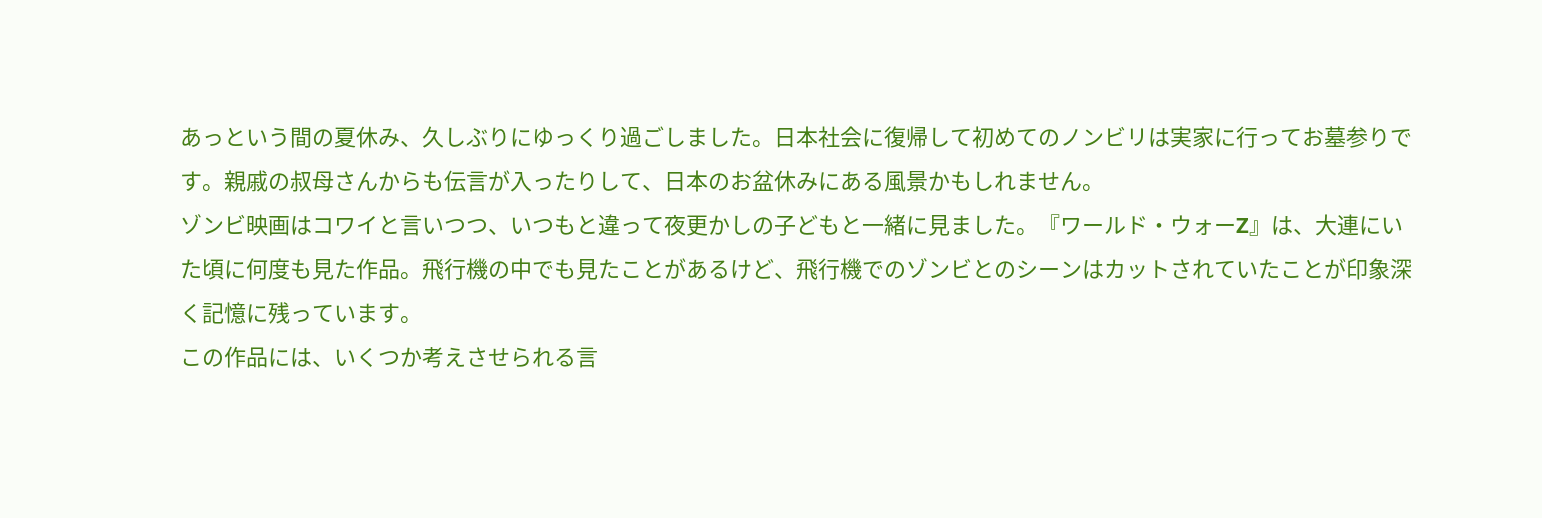あっという間の夏休み、久しぶりにゆっくり過ごしました。日本社会に復帰して初めてのノンビリは実家に行ってお墓参りです。親戚の叔母さんからも伝言が入ったりして、日本のお盆休みにある風景かもしれません。
ゾンビ映画はコワイと言いつつ、いつもと違って夜更かしの子どもと一緒に見ました。『ワールド・ウォーZ』は、大連にいた頃に何度も見た作品。飛行機の中でも見たことがあるけど、飛行機でのゾンビとのシーンはカットされていたことが印象深く記憶に残っています。
この作品には、いくつか考えさせられる言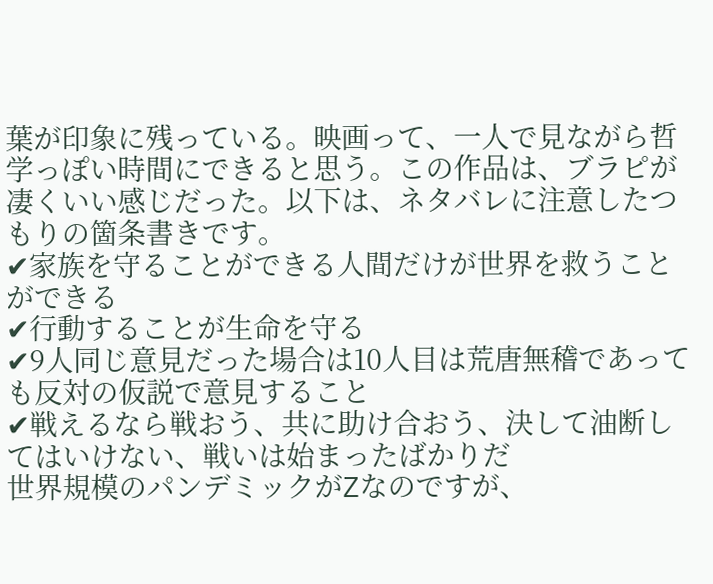葉が印象に残っている。映画って、一人で見ながら哲学っぽい時間にできると思う。この作品は、ブラピが凄くいい感じだった。以下は、ネタバレに注意したつもりの箇条書きです。
✔家族を守ることができる人間だけが世界を救うことができる
✔行動することが生命を守る
✔9人同じ意見だった場合は10人目は荒唐無稽であっても反対の仮説で意見すること
✔戦えるなら戦おう、共に助け合おう、決して油断してはいけない、戦いは始まったばかりだ
世界規模のパンデミックがZなのですが、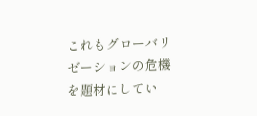これもグローバリゼーションの危機を題材にしてい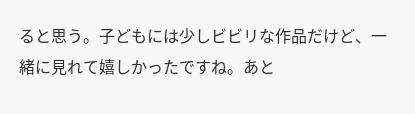ると思う。子どもには少しビビリな作品だけど、一緒に見れて嬉しかったですね。あと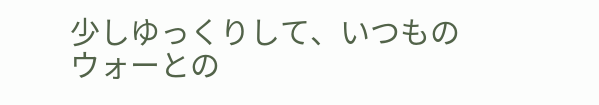少しゆっくりして、いつものウォーとの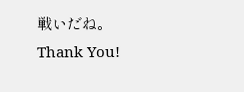戦いだね。
Thank You!